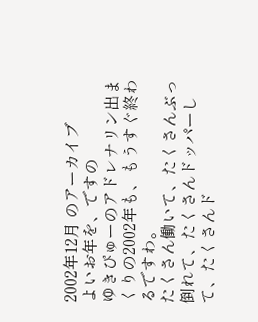2002年12月 のアーカイブ
よいお年を、ですの
ゆきぴゅーのアドレナリン出まくりの2002年も、もうすぐ終わるですわ。
たくさん働いて、たくさんぶっ倒れて、たくさんドッパーして、たくさんド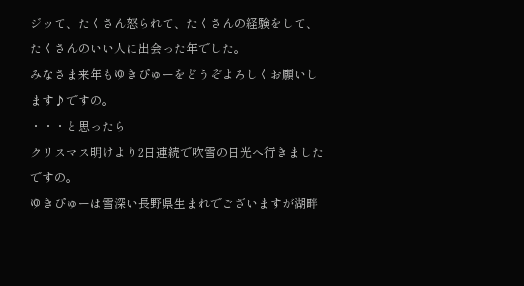ジッて、たくさん怒られて、たくさんの経験をして、
たくさんのいい人に出会った年でした。
みなさま来年もゆきぴゅーをどうぞよろしくお願いします♪ですの。
・・・と思ったら
クリスマス明けより2日連続で吹雪の日光へ行きましたですの。
ゆきぴゅーは雪深い長野県生まれでございますが湖畔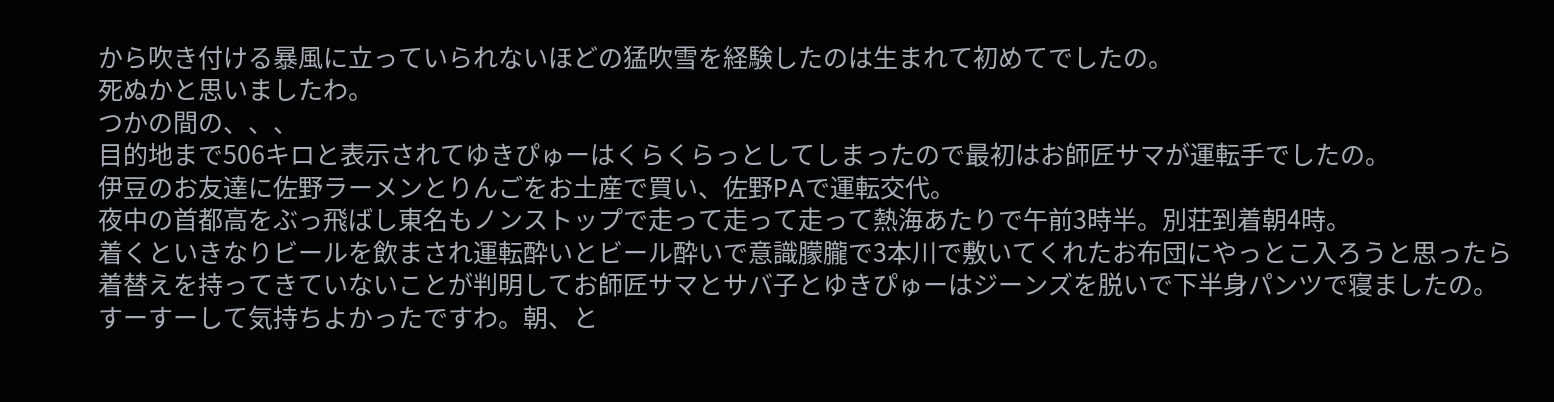から吹き付ける暴風に立っていられないほどの猛吹雪を経験したのは生まれて初めてでしたの。
死ぬかと思いましたわ。
つかの間の、、、
目的地まで506キロと表示されてゆきぴゅーはくらくらっとしてしまったので最初はお師匠サマが運転手でしたの。
伊豆のお友達に佐野ラーメンとりんごをお土産で買い、佐野PAで運転交代。
夜中の首都高をぶっ飛ばし東名もノンストップで走って走って走って熱海あたりで午前3時半。別荘到着朝4時。
着くといきなりビールを飲まされ運転酔いとビール酔いで意識朦朧で3本川で敷いてくれたお布団にやっとこ入ろうと思ったら着替えを持ってきていないことが判明してお師匠サマとサバ子とゆきぴゅーはジーンズを脱いで下半身パンツで寝ましたの。
すーすーして気持ちよかったですわ。朝、と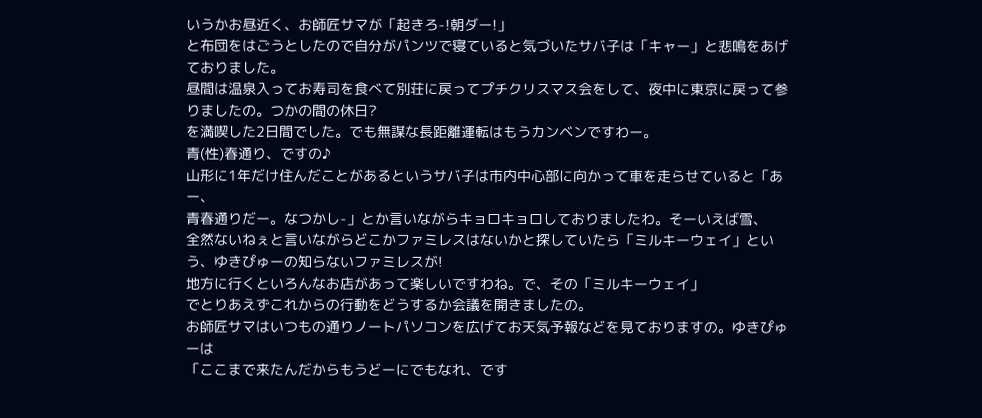いうかお昼近く、お師匠サマが「起きろ-!朝ダー!」
と布団をはごうとしたので自分がパンツで寝ていると気づいたサバ子は「キャー」と悲鳴をあげておりました。
昼間は温泉入ってお寿司を食べて別荘に戻ってプチクリスマス会をして、夜中に東京に戻って参りましたの。つかの間の休日?
を満喫した2日間でした。でも無謀な長距離運転はもうカンベンですわー。
青(性)春通り、ですの♪
山形に1年だけ住んだことがあるというサバ子は市内中心部に向かって車を走らせていると「あー、
青春通りだー。なつかし-」とか言いながらキョロキョロしておりましたわ。そーいえば雪、
全然ないねぇと言いながらどこかファミレスはないかと探していたら「ミルキーウェイ」という、ゆきぴゅーの知らないファミレスが!
地方に行くといろんなお店があって楽しいですわね。で、その「ミルキーウェイ」
でとりあえずこれからの行動をどうするか会議を開きましたの。
お師匠サマはいつもの通りノートパソコンを広げてお天気予報などを見ておりますの。ゆきぴゅーは
「ここまで来たんだからもうどーにでもなれ、です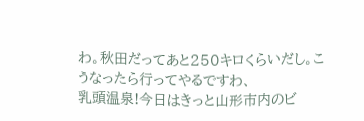わ。秋田だってあと250キロくらいだし。こうなったら行ってやるですわ、
乳頭温泉!今日はきっと山形市内のビ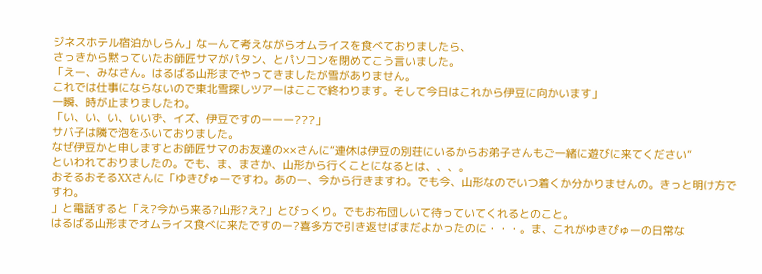ジネスホテル宿泊かしらん」なーんて考えながらオムライスを食べておりましたら、
さっきから黙っていたお師匠サマがパタン、とパソコンを閉めてこう言いました。
「えー、みなさん。はるばる山形までやってきましたが雪がありません。
これでは仕事にならないので東北雪探しツアーはここで終わります。そして今日はこれから伊豆に向かいます」
一瞬、時が止まりましたわ。
「い、い、い、いいず、イズ、伊豆ですのーーー???」
サバ子は隣で泡をふいておりました。
なぜ伊豆かと申しますとお師匠サマのお友達の××さんに“連休は伊豆の別荘にいるからお弟子さんもご一緒に遊びに来てください”
といわれておりましたの。でも、ま、まさか、山形から行くことになるとは、、、。
おそるおそるXXさんに「ゆきぴゅーですわ。あのー、今から行きますわ。でも今、山形なのでいつ着くか分かりませんの。きっと明け方ですわ。
」と電話すると「え?今から来る?山形?え?」とびっくり。でもお布団しいて待っていてくれるとのこと。
はるばる山形までオムライス食べに来たですのー?喜多方で引き返せばまだよかったのに・・・。ま、これがゆきぴゅーの日常な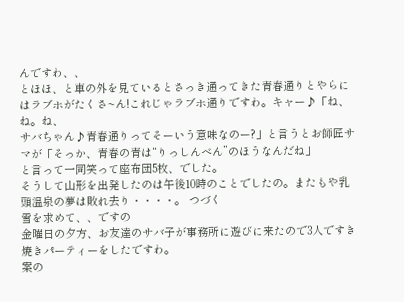んですわ、、
とほほ、と車の外を見ているとさっき通ってきた青春通りとやらにはラブホがたくさ~ん!これじゃラブホ通りですわ。キャー♪「ね、ね。ね、
サバちゃん♪青春通りってそーいう意味なのー?」と言うとお師匠サマが「そっか、青春の青は“りっしんべん”のほうなんだね」
と言って一同笑って座布団5枚、でした。
そうして山形を出発したのは午後10時のことでしたの。またもや乳頭温泉の夢は敗れ去り・・・・。 つづく
雪を求めて、、ですの
金曜日の夕方、お友達のサバ子が事務所に遊びに来たので3人ですき焼きパーティーをしたですわ。
案の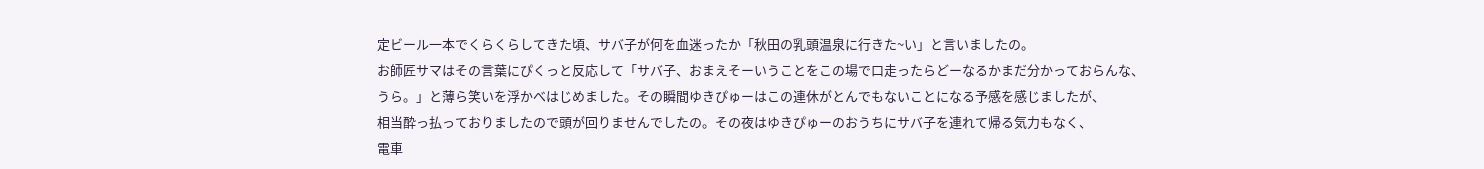定ビール一本でくらくらしてきた頃、サバ子が何を血迷ったか「秋田の乳頭温泉に行きた~い」と言いましたの。
お師匠サマはその言葉にぴくっと反応して「サバ子、おまえそーいうことをこの場で口走ったらどーなるかまだ分かっておらんな、
うら。」と薄ら笑いを浮かべはじめました。その瞬間ゆきぴゅーはこの連休がとんでもないことになる予感を感じましたが、
相当酔っ払っておりましたので頭が回りませんでしたの。その夜はゆきぴゅーのおうちにサバ子を連れて帰る気力もなく、
電車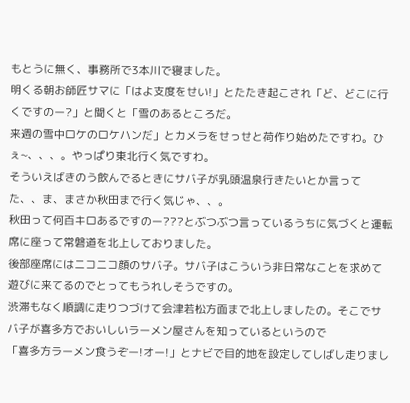もとうに無く、事務所で3本川で寝ました。
明くる朝お師匠サマに「はよ支度をせい!」とたたき起こされ「ど、どこに行くですのー?」と聞くと「雪のあるところだ。
来週の雪中ロケのロケハンだ」とカメラをせっせと荷作り始めたですわ。ひぇ~、、、。やっぱり東北行く気ですわ。
そういえばきのう飲んでるときにサバ子が乳頭温泉行きたいとか言ってた、、ま、まさか秋田まで行く気じゃ、、。
秋田って何百キロあるですのー???とぶつぶつ言っているうちに気づくと運転席に座って常磐道を北上しておりました。
後部座席にはニコニコ顔のサバ子。サバ子はこういう非日常なことを求めて遊びに来てるのでとってもうれしそうですの。
渋滞もなく順調に走りつづけて会津若松方面まで北上しましたの。そこでサバ子が喜多方でおいしいラーメン屋さんを知っているというので
「喜多方ラーメン食うぞー!オー!」とナビで目的地を設定してしばし走りまし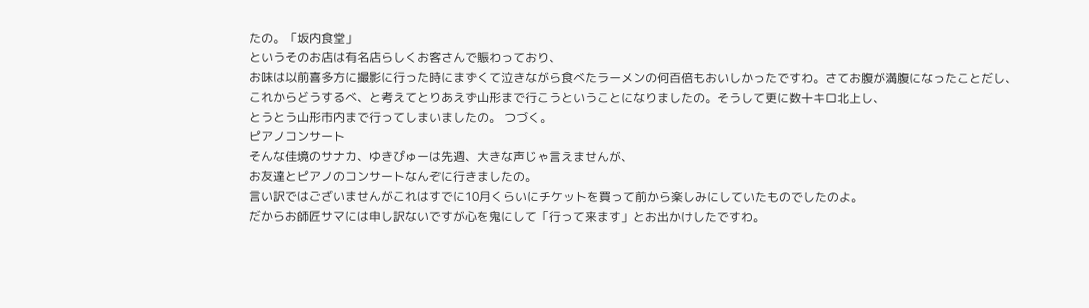たの。「坂内食堂」
というそのお店は有名店らしくお客さんで賑わっており、
お味は以前喜多方に撮影に行った時にまずくて泣きながら食べたラーメンの何百倍もおいしかったですわ。さてお腹が満腹になったことだし、
これからどうするべ、と考えてとりあえず山形まで行こうということになりましたの。そうして更に数十キロ北上し、
とうとう山形市内まで行ってしまいましたの。 つづく。
ピアノコンサート
そんな佳境のサナカ、ゆきぴゅーは先週、大きな声じゃ言えませんが、
お友達とピアノのコンサートなんぞに行きましたの。
言い訳ではございませんがこれはすでに10月くらいにチケットを買って前から楽しみにしていたものでしたのよ。
だからお師匠サマには申し訳ないですが心を鬼にして「行って来ます」とお出かけしたですわ。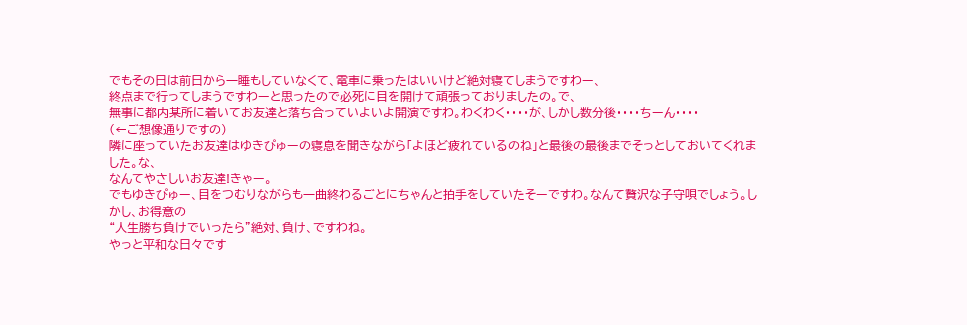でもその日は前日から一睡もしていなくて、電車に乗ったはいいけど絶対寝てしまうですわー、
終点まで行ってしまうですわーと思ったので必死に目を開けて頑張っておりましたの。で、
無事に都内某所に着いてお友達と落ち合っていよいよ開演ですわ。わくわく・・・・が、しかし数分後・・・・ちーん・・・・
(←ご想像通りですの)
隣に座っていたお友達はゆきぴゅーの寝息を聞きながら「よほど疲れているのね」と最後の最後までそっとしておいてくれました。な、
なんてやさしいお友達!きゃー。
でもゆきぴゅー、目をつむりながらも一曲終わるごとにちゃんと拍手をしていたそーですわ。なんて贅沢な子守唄でしょう。しかし、お得意の
“人生勝ち負けでいったら”絶対、負け、ですわね。
やっと平和な日々です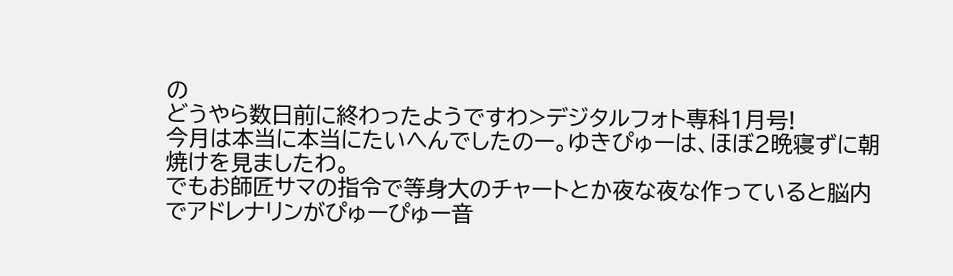の
どうやら数日前に終わったようですわ>デジタルフォト専科1月号!
今月は本当に本当にたいへんでしたのー。ゆきぴゅーは、ほぼ2晩寝ずに朝焼けを見ましたわ。
でもお師匠サマの指令で等身大のチャートとか夜な夜な作っていると脳内でアドレナリンがぴゅーぴゅー音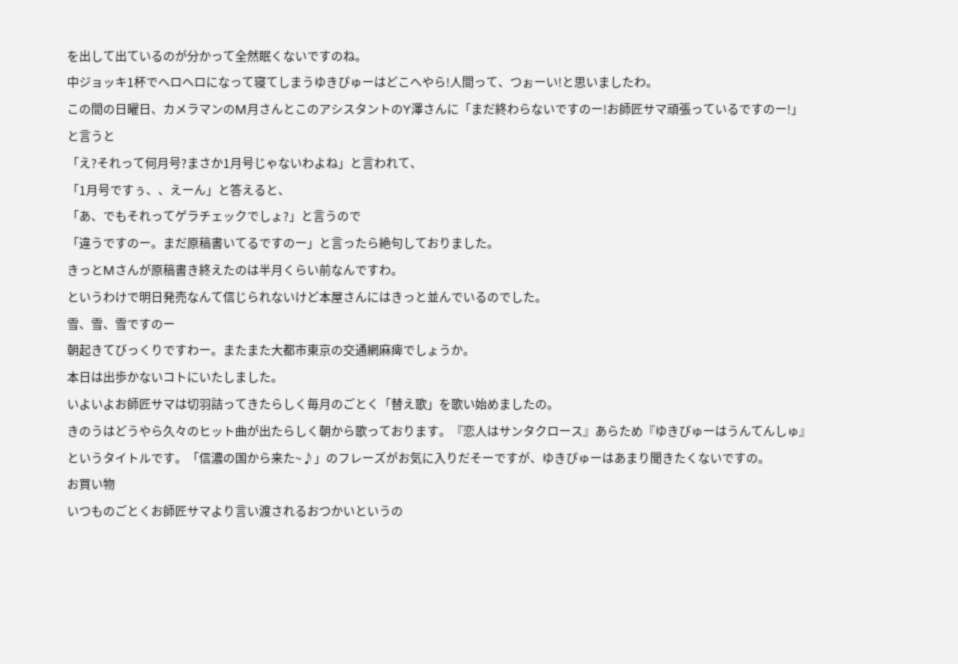を出して出ているのが分かって全然眠くないですのね。
中ジョッキ1杯でヘロヘロになって寝てしまうゆきぴゅーはどこへやら!人間って、つぉーい!と思いましたわ。
この間の日曜日、カメラマンのM月さんとこのアシスタントのY澤さんに「まだ終わらないですのー!お師匠サマ頑張っているですのー!」
と言うと
「え?それって何月号?まさか1月号じゃないわよね」と言われて、
「1月号ですぅ、、えーん」と答えると、
「あ、でもそれってゲラチェックでしょ?」と言うので
「違うですのー。まだ原稿書いてるですのー」と言ったら絶句しておりました。
きっとMさんが原稿書き終えたのは半月くらい前なんですわ。
というわけで明日発売なんて信じられないけど本屋さんにはきっと並んでいるのでした。
雪、雪、雪ですのー
朝起きてびっくりですわー。またまた大都市東京の交通網麻痺でしょうか。
本日は出歩かないコトにいたしました。
いよいよお師匠サマは切羽詰ってきたらしく毎月のごとく「替え歌」を歌い始めましたの。
きのうはどうやら久々のヒット曲が出たらしく朝から歌っております。『恋人はサンタクロース』あらため『ゆきぴゅーはうんてんしゅ』
というタイトルです。「信濃の国から来た~♪」のフレーズがお気に入りだそーですが、ゆきぴゅーはあまり聞きたくないですの。
お買い物
いつものごとくお師匠サマより言い渡されるおつかいというの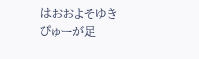はおおよそゆきぴゅーが足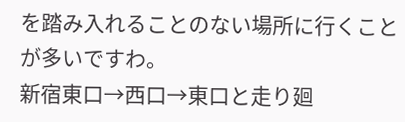を踏み入れることのない場所に行くことが多いですわ。
新宿東口→西口→東口と走り廻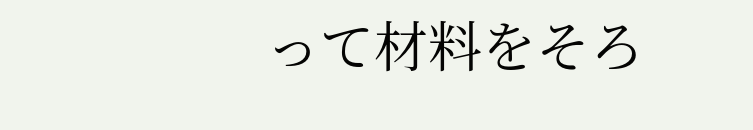って材料をそろ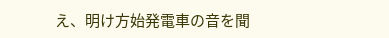え、明け方始発電車の音を聞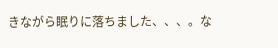きながら眠りに落ちました、、、。な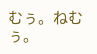むぅ。ねむぅ。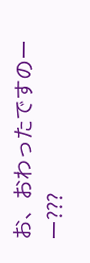お、おわったですのーー???